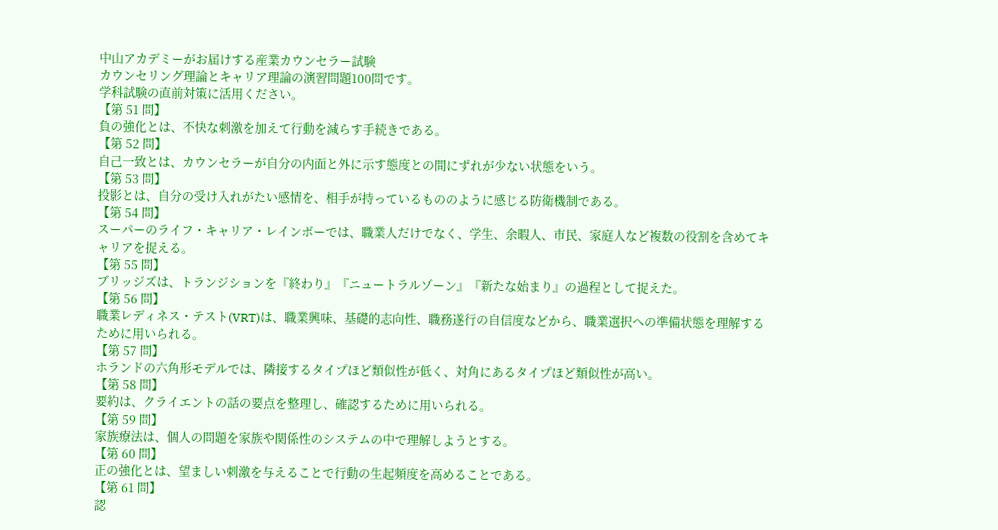中山アカデミーがお届けする産業カウンセラー試験
カウンセリング理論とキャリア理論の演習問題100問です。
学科試験の直前対策に活用ください。
【第 51 問】
負の強化とは、不快な刺激を加えて行動を減らす手続きである。
【第 52 問】
自己一致とは、カウンセラーが自分の内面と外に示す態度との間にずれが少ない状態をいう。
【第 53 問】
投影とは、自分の受け入れがたい感情を、相手が持っているもののように感じる防衛機制である。
【第 54 問】
スーパーのライフ・キャリア・レインボーでは、職業人だけでなく、学生、余暇人、市民、家庭人など複数の役割を含めてキャリアを捉える。
【第 55 問】
ブリッジズは、トランジションを『終わり』『ニュートラルゾーン』『新たな始まり』の過程として捉えた。
【第 56 問】
職業レディネス・テスト(VRT)は、職業興味、基礎的志向性、職務遂行の自信度などから、職業選択への準備状態を理解するために用いられる。
【第 57 問】
ホランドの六角形モデルでは、隣接するタイプほど類似性が低く、対角にあるタイプほど類似性が高い。
【第 58 問】
要約は、クライエントの話の要点を整理し、確認するために用いられる。
【第 59 問】
家族療法は、個人の問題を家族や関係性のシステムの中で理解しようとする。
【第 60 問】
正の強化とは、望ましい刺激を与えることで行動の生起頻度を高めることである。
【第 61 問】
認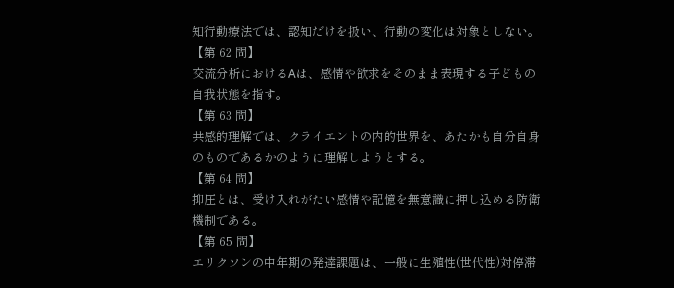知行動療法では、認知だけを扱い、行動の変化は対象としない。
【第 62 問】
交流分析におけるAは、感情や欲求をそのまま表現する子どもの自我状態を指す。
【第 63 問】
共感的理解では、クライエントの内的世界を、あたかも自分自身のものであるかのように理解しようとする。
【第 64 問】
抑圧とは、受け入れがたい感情や記憶を無意識に押し込める防衛機制である。
【第 65 問】
エリクソンの中年期の発達課題は、一般に生殖性(世代性)対停滞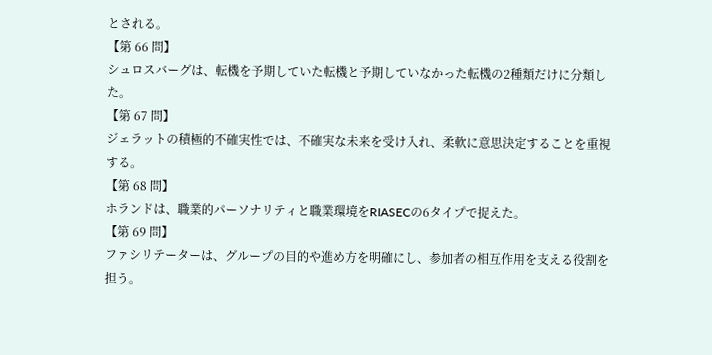とされる。
【第 66 問】
シュロスバーグは、転機を予期していた転機と予期していなかった転機の2種類だけに分類した。
【第 67 問】
ジェラットの積極的不確実性では、不確実な未来を受け入れ、柔軟に意思決定することを重視する。
【第 68 問】
ホランドは、職業的パーソナリティと職業環境をRIASECの6タイプで捉えた。
【第 69 問】
ファシリテーターは、グループの目的や進め方を明確にし、参加者の相互作用を支える役割を担う。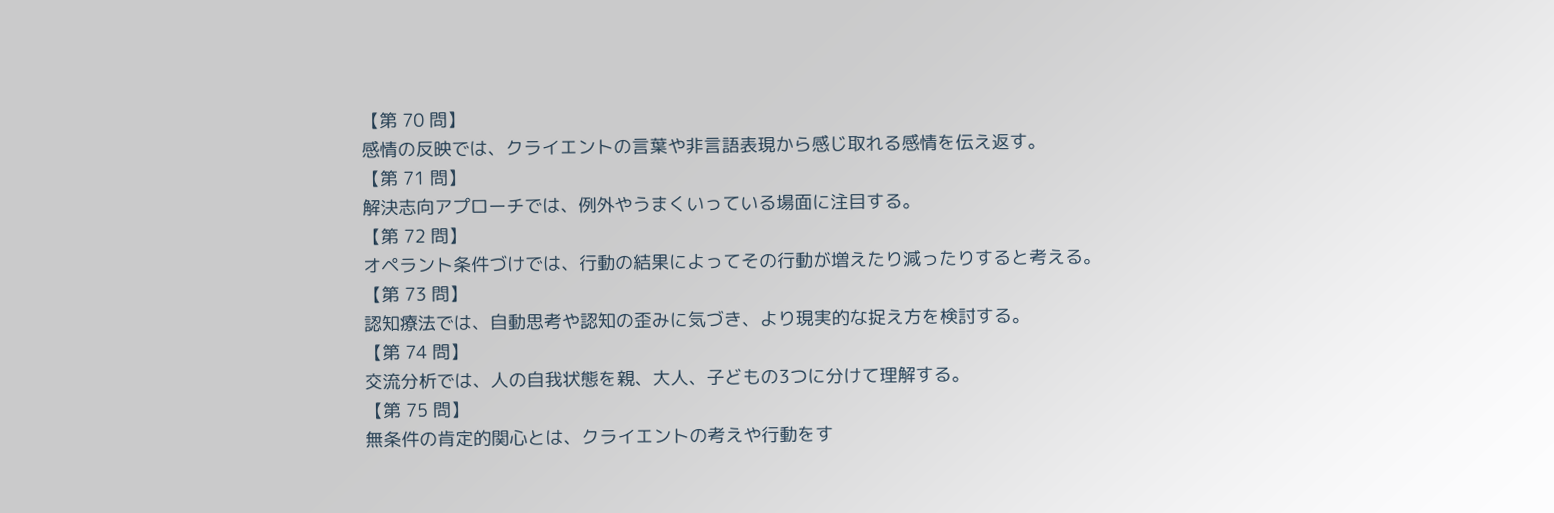【第 70 問】
感情の反映では、クライエントの言葉や非言語表現から感じ取れる感情を伝え返す。
【第 71 問】
解決志向アプローチでは、例外やうまくいっている場面に注目する。
【第 72 問】
オペラント条件づけでは、行動の結果によってその行動が増えたり減ったりすると考える。
【第 73 問】
認知療法では、自動思考や認知の歪みに気づき、より現実的な捉え方を検討する。
【第 74 問】
交流分析では、人の自我状態を親、大人、子どもの3つに分けて理解する。
【第 75 問】
無条件の肯定的関心とは、クライエントの考えや行動をす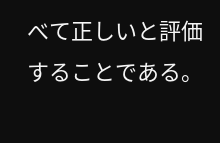べて正しいと評価することである。